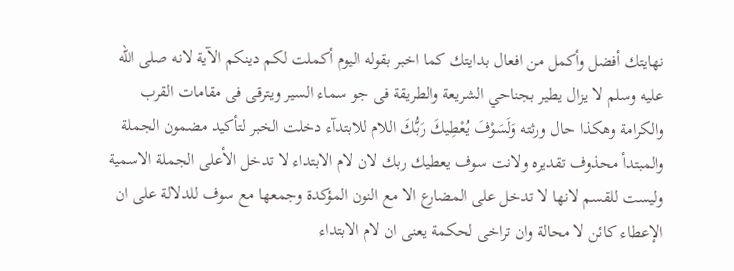نهايتك أفضل وأكمل من افعال بدايتك كما اخبر بقوله اليوم أكملت لكم دينكم الآية لانه صلى الله عليه وسلم لا يزال يطير بجناحي الشريعة والطريقة فى جو سماء السير ويترقى فى مقامات القرب والكرامة وهكذا حال ورثته وَلَسَوْفَ يُعْطِيكَ رَبُّكَ اللام للابتدآء دخلت الخبر لتأكيد مضمون الجملة والمبتدأ محذوف تقديره ولانت سوف يعطيك ربك لان لام الابتداء لا تدخل الأعلى الجملة الاسمية وليست للقسم لانها لا تدخل على المضارع الا مع النون المؤكدة وجمعها مع سوف للدلالة على ان الإعطاء كائن لا محالة وان تراخى لحكمة يعنى ان لام الابتداء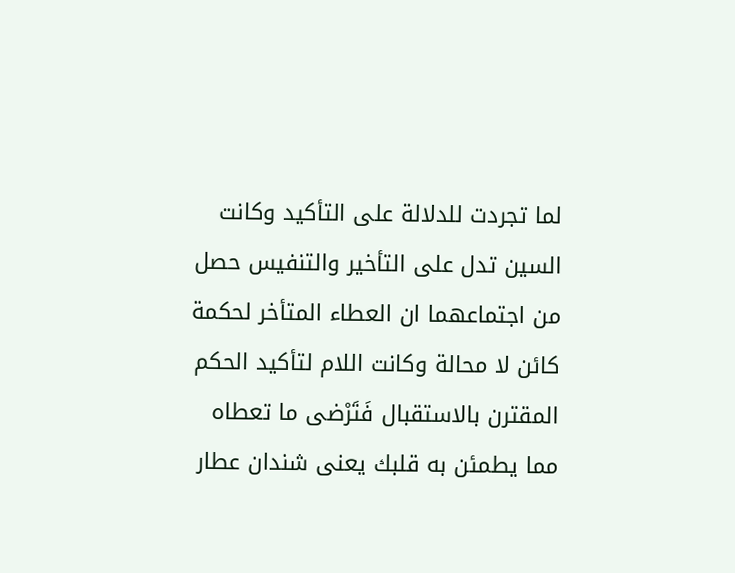لما تجردت للدلالة على التأكيد وكانت السين تدل على التأخير والتنفيس حصل من اجتماعهما ان العطاء المتأخر لحكمة كائن لا محالة وكانت اللام لتأكيد الحكم المقترن بالاستقبال فَتَرْضى ما تعطاه مما يطمئن به قلبك يعنى شندان عطار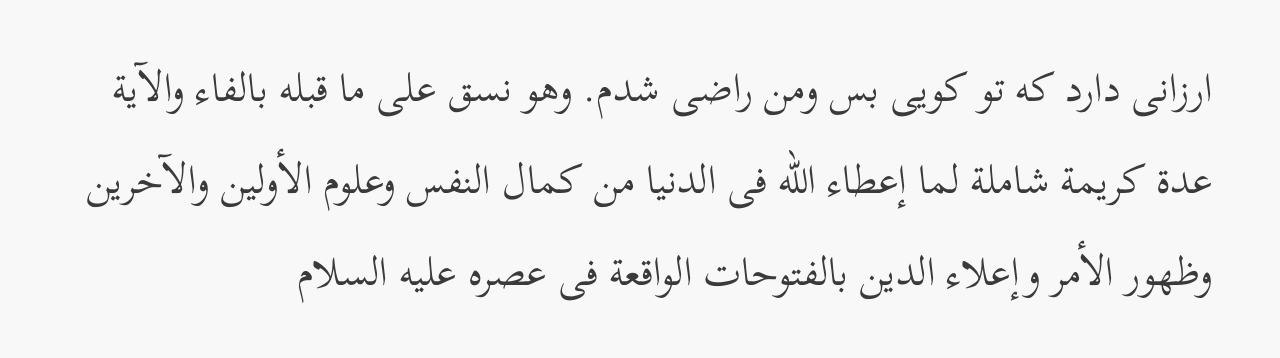ارزانى دارد كه تو كويى بس ومن راضى شدم. وهو نسق على ما قبله بالفاء والآية عدة كريمة شاملة لما إعطاء الله فى الدنيا من كمال النفس وعلوم الأولين والآخرين وظهور الأمر وإعلاء الدين بالفتوحات الواقعة فى عصره عليه السلام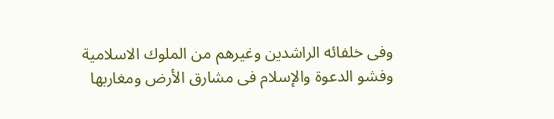وفى خلفائه الراشدين وغيرهم من الملوك الاسلامية وفشو الدعوة والإسلام فى مشارق الأرض ومغاربها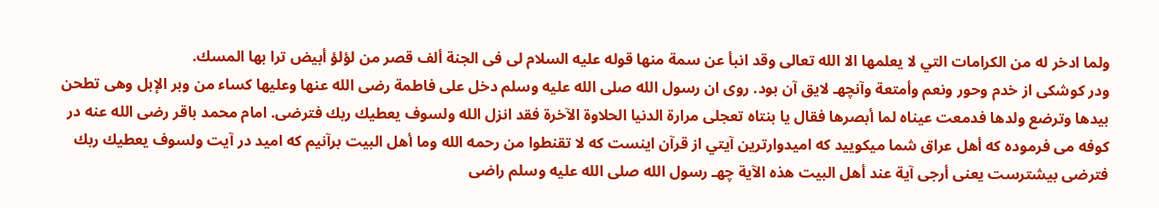ولما ادخر له من الكرامات التي لا يعلمها الا الله تعالى وقد انبأ عن سمة منها قوله عليه السلام لى فى الجنة ألف قصر من لؤلؤ أبيض ترا بها المسك.
ودر كوشكى از خدم وحور ونعم وأمتعة وآنچهـ لايق آن بود. روى ان رسول الله صلى الله عليه وسلم دخل على فاطمة رضى الله عنها وعليها كساء من وبر الإبل وهى تطحن بيدها وترضع ولدها فدمعت عيناه لما أبصرها فقال يا بنتاه تعجلى مرارة الدنيا الحلاوة الآخرة فقد انزل الله ولسوف يعطيك ربك فترضى. امام محمد باقر رضى الله عنه در كوفه مى فرموده كه أهل عراق شما ميكوييد كه اميدوارترين آيتي از قرآن اينست كه لا تقنطوا من رحمه الله وما أهل البيت برآنيم كه اميد در آيت ولسوف يعطيك ربك فترضى بيشترست يعنى أرجى آية عند أهل البيت هذه الآية چهـ رسول الله صلى الله عليه وسلم راضى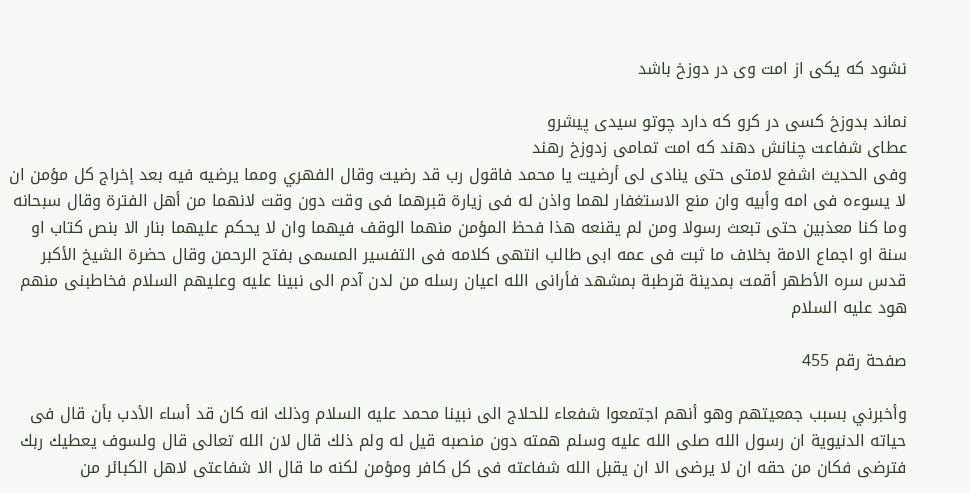نشود كه يكى از امت وى در دوزخ باشد

نماند بدوزخ كسى در كرو كه دارد چوتو سيدى پيشرو
عطاى شفاعت چنانش دهند كه امت تمامى زدوزخ رهند
وفى الحديث اشفع لامتى حتى ينادى لى أرضيت يا محمد فاقول رب قد رضيت وقال الفهري ومما يرضيه فيه بعد إخراج كل مؤمن ان لا يسوءه فى امه وأبيه وان منع الاستغفار لهما واذن له فى زيارة قبرهما فى وقت دون وقت لانهما من أهل الفترة وقال سبحانه وما كنا معذبين حتى تبعث رسولا ومن لم يقنعه هذا فحظ المؤمن منهما الوقف فيهما وان لا يحكم عليهما بنار الا بنص كتاب او سنة او اجماع الامة بخلاف ما ثبت فى عمه ابى طالب انتهى كلامه فى التفسير المسمى بفتح الرحمن وقال حضرة الشيخ الأكبر قدس سره الأطهر أقمت بمدينة قرطبة بمشهد فأرانى الله اعيان رسله من لدن آدم الى نبينا عليه وعليهم السلام فخاطبنى منهم هود عليه السلام

صفحة رقم 455

وأخبرني بسبب جمعيتهم وهو أنهم اجتمعوا شفعاء للحلاج الى نبينا محمد عليه السلام وذلك انه كان قد أساء الأدب بأن قال فى حياته الدنيوية ان رسول الله صلى الله عليه وسلم همته دون منصبه قيل له ولم ذلك قال لان الله تعالى قال ولسوف يعطيك ربك فترضى فكان من حقه ان لا يرضى الا ان يقبل الله شفاعته فى كل كافر ومؤمن لكنه ما قال الا شفاعتى لاهل الكبائر من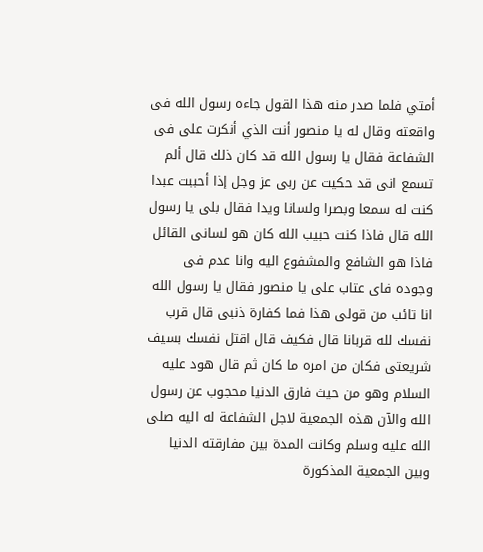أمتي فلما صدر منه هذا القول جاءه رسول الله فى واقعته وقال له يا منصور أنت الذي أنكرت على فى الشفاعة فقال يا رسول الله قد كان ذلك قال ألم تسمع انى قد حكيت عن ربى عز وجل إذا أحببت عبدا كنت له سمعا وبصرا ولسانا ويدا فقال بلى يا رسول الله قال فاذا كنت حبيب الله كان هو لسانى القائل فاذا هو الشافع والمشفوع اليه وانا عدم فى وجوده فاى عتاب على يا منصور فقال يا رسول الله انا تائب من قولى هذا فما كفارة ذنبى قال قرب نفسك لله قربانا قال فكيف قال اقتل نفسك بسيف شريعتى فكان من امره ما كان ثم قال هود عليه السلام وهو من حيث فارق الدنيا محجوب عن رسول الله والآن هذه الجمعية لاجل الشفاعة له اليه صلى الله عليه وسلم وكانت المدة بين مفارقته الدنيا وبين الجمعية المذكورة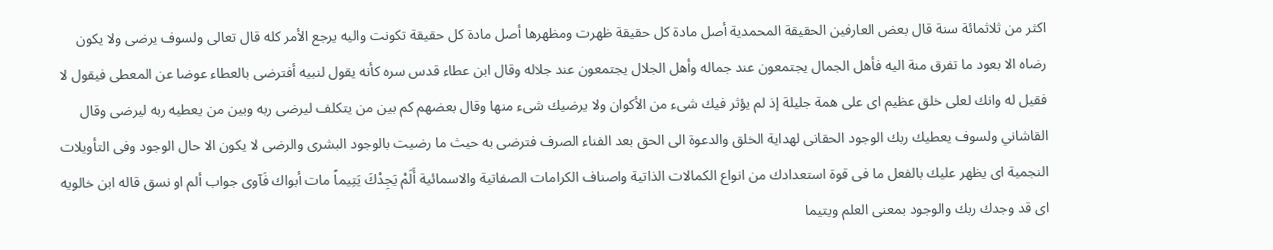اكثر من ثلاثمائة سنة قال بعض العارفين الحقيقة المحمدية أصل مادة كل حقيقة ظهرت ومظهرها أصل مادة كل حقيقة تكونت واليه يرجع الأمر كله قال تعالى ولسوف يرضى ولا يكون رضاه الا بعود ما تفرق منة اليه فأهل الجمال يجتمعون عند جماله وأهل الجلال يجتمعون عند جلاله وقال ابن عطاء قدس سره كأنه يقول لنبيه أفترضى بالعطاء عوضا عن المعطى فيقول لا فقيل له وانك لعلى خلق عظيم اى على همة جليلة إذ لم يؤثر فيك شىء من الأكوان ولا يرضيك شىء منها وقال بعضهم كم بين من يتكلف ليرضى ربه وبين من يعطيه ربه ليرضى وقال القاشاني ولسوف يعطيك ربك الوجود الحقانى لهداية الخلق والدعوة الى الحق بعد الفناء الصرف فترضى به حيث ما رضيت بالوجود البشرى والرضى لا يكون الا حال الوجود وفى التأويلات النجمية اى يظهر عليك بالفعل ما فى قوة استعدادك من انواع الكمالات الذاتية واصناف الكرامات الصفاتية والاسمائية أَلَمْ يَجِدْكَ يَتِيماً مات أبواك فَآوى جواب ألم او نسق قاله ابن خالويه اى قد وجدك ربك والوجود بمعنى العلم ويتيما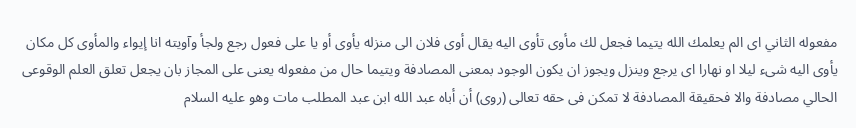مفعوله الثاني اى الم يعلمك الله يتيما فجعل لك مأوى تأوى اليه يقال أوى فلان الى منزله يأوى أو يا على فعول رجع ولجأ وآويته انا إيواء والمأوى كل مكان يأوى اليه شىء ليلا او نهارا اى يرجع وينزل ويجوز ان يكون الوجود بمعنى المصادفة ويتيما حال من مفعوله يعنى على المجاز بان يجعل تعلق العلم الوقوعى الحالي مصادفة والا فحقيقة المصادفة لا تمكن فى حقه تعالى (روى) أن أباه عبد الله ابن عبد المطلب مات وهو عليه السلام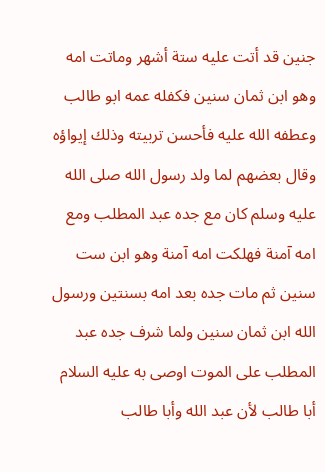جنين قد أتت عليه ستة أشهر وماتت امه وهو ابن ثمان سنين فكفله عمه ابو طالب وعطفه الله عليه فأحسن تربيته وذلك إيواؤه وقال بعضهم لما ولد رسول الله صلى الله عليه وسلم كان مع جده عبد المطلب ومع امه آمنة فهلكت امه آمنة وهو ابن ست سنين ثم مات جده بعد امه بسنتين ورسول الله ابن ثمان سنين ولما شرف جده عبد المطلب على الموت اوصى به عليه السلام أبا طالب لأن عبد الله وأبا طالب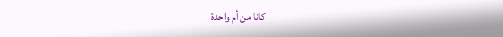كانا من أم واحدة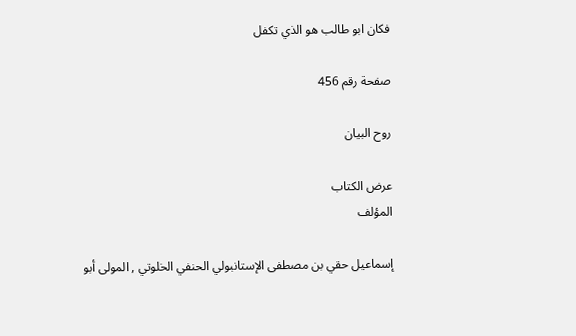فكان ابو طالب هو الذي تكفل

صفحة رقم 456

روح البيان

عرض الكتاب
المؤلف

إسماعيل حقي بن مصطفى الإستانبولي الحنفي الخلوتي , المولى أبو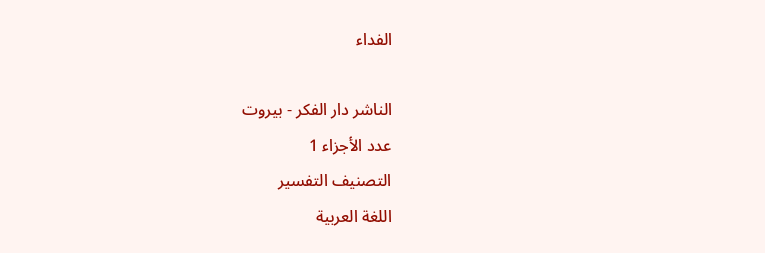الفداء

الناشر دار الفكر - بيروت
عدد الأجزاء 1
التصنيف التفسير
اللغة العربية